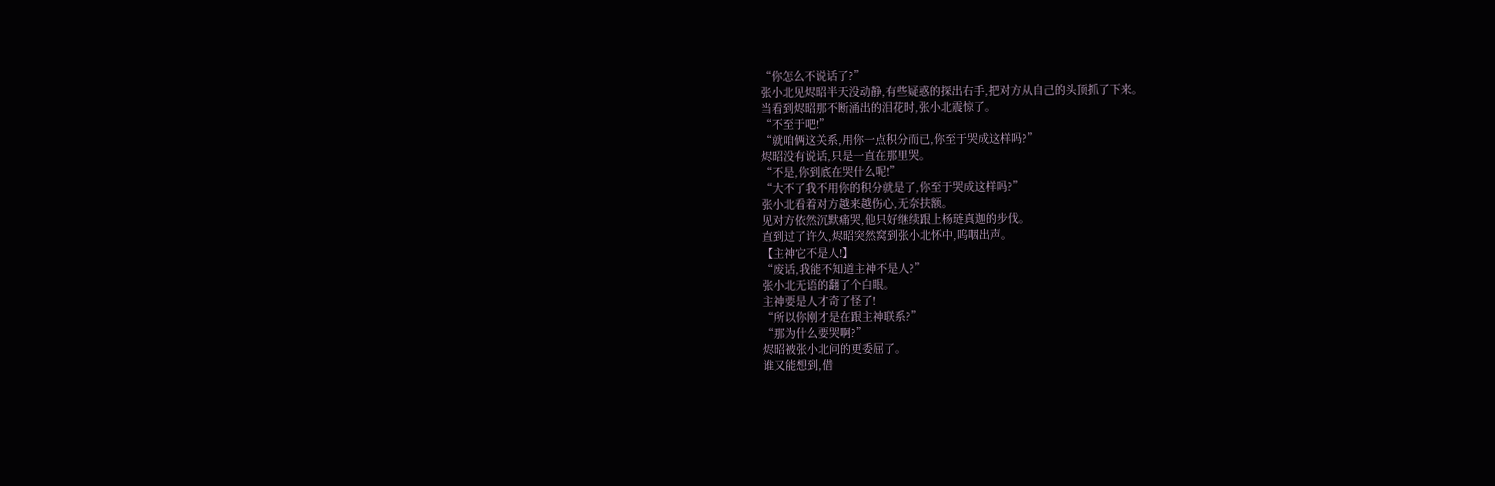“你怎么不说话了?”
张小北见烬昭半天没动静,有些疑惑的探出右手,把对方从自己的头顶抓了下来。
当看到烬昭那不断涌出的泪花时,张小北震惊了。
“不至于吧!”
“就咱俩这关系,用你一点积分而已,你至于哭成这样吗?”
烬昭没有说话,只是一直在那里哭。
“不是,你到底在哭什么呢!”
“大不了我不用你的积分就是了,你至于哭成这样吗?”
张小北看着对方越来越伤心,无奈扶额。
见对方依然沉默痛哭,他只好继续跟上杨琏真迦的步伐。
直到过了许久,烬昭突然窝到张小北怀中,呜咽出声。
【主神它不是人!】
“废话,我能不知道主神不是人?”
张小北无语的翻了个白眼。
主神要是人才奇了怪了!
“所以你刚才是在跟主神联系?”
“那为什么要哭啊?”
烬昭被张小北问的更委屈了。
谁又能想到,借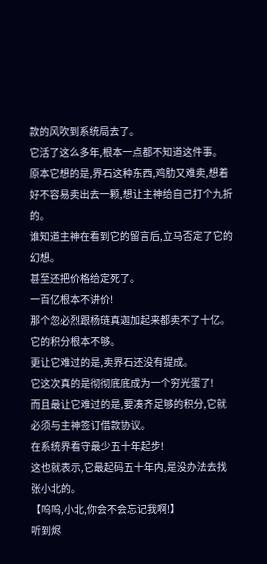款的风吹到系统局去了。
它活了这么多年,根本一点都不知道这件事。
原本它想的是,界石这种东西,鸡肋又难卖,想着好不容易卖出去一颗,想让主神给自己打个九折的。
谁知道主神在看到它的留言后,立马否定了它的幻想。
甚至还把价格给定死了。
一百亿根本不讲价!
那个忽必烈跟杨琏真迦加起来都卖不了十亿。
它的积分根本不够。
更让它难过的是,卖界石还没有提成。
它这次真的是彻彻底底成为一个穷光蛋了!
而且最让它难过的是,要凑齐足够的积分,它就必须与主神签订借款协议。
在系统界看守最少五十年起步!
这也就表示,它最起码五十年内,是没办法去找张小北的。
【呜呜,小北,你会不会忘记我啊!】
听到烬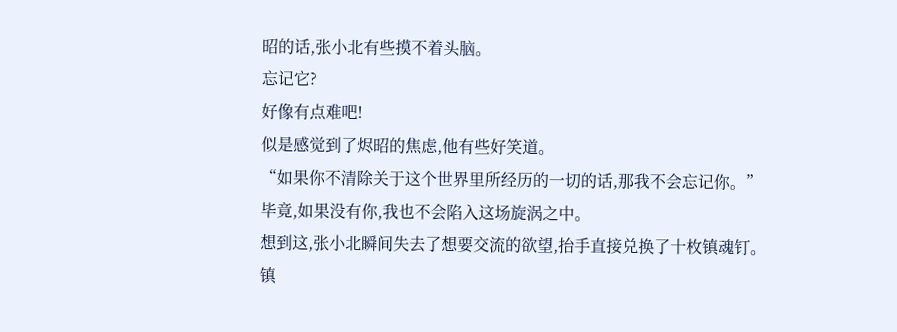昭的话,张小北有些摸不着头脑。
忘记它?
好像有点难吧!
似是感觉到了烬昭的焦虑,他有些好笑道。
“如果你不清除关于这个世界里所经历的一切的话,那我不会忘记你。”
毕竟,如果没有你,我也不会陷入这场旋涡之中。
想到这,张小北瞬间失去了想要交流的欲望,抬手直接兑换了十枚镇魂钉。
镇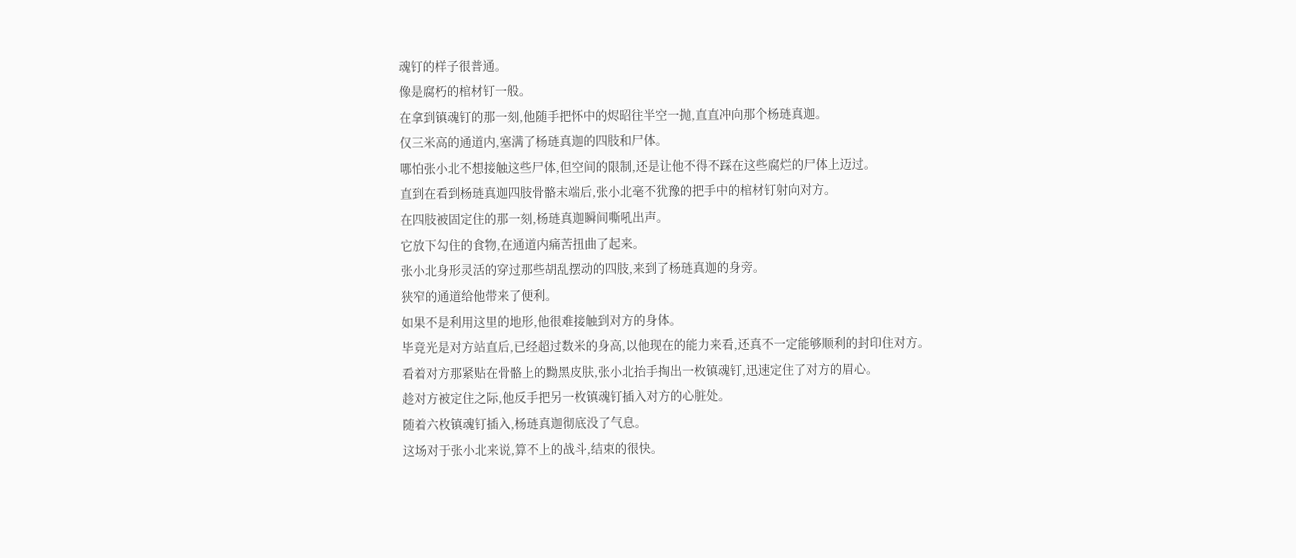魂钉的样子很普通。
像是腐朽的棺材钉一般。
在拿到镇魂钉的那一刻,他随手把怀中的烬昭往半空一抛,直直冲向那个杨琏真迦。
仅三米高的通道内,塞满了杨琏真迦的四肢和尸体。
哪怕张小北不想接触这些尸体,但空间的限制,还是让他不得不踩在这些腐烂的尸体上迈过。
直到在看到杨琏真迦四肢骨骼末端后,张小北毫不犹豫的把手中的棺材钉射向对方。
在四肢被固定住的那一刻,杨琏真迦瞬间嘶吼出声。
它放下勾住的食物,在通道内痛苦扭曲了起来。
张小北身形灵活的穿过那些胡乱摆动的四肢,来到了杨琏真迦的身旁。
狭窄的通道给他带来了便利。
如果不是利用这里的地形,他很难接触到对方的身体。
毕竟光是对方站直后,已经超过数米的身高,以他现在的能力来看,还真不一定能够顺利的封印住对方。
看着对方那紧贴在骨骼上的黝黑皮肤,张小北抬手掏出一枚镇魂钉,迅速定住了对方的眉心。
趁对方被定住之际,他反手把另一枚镇魂钉插入对方的心脏处。
随着六枚镇魂钉插入,杨琏真迦彻底没了气息。
这场对于张小北来说,算不上的战斗,结束的很快。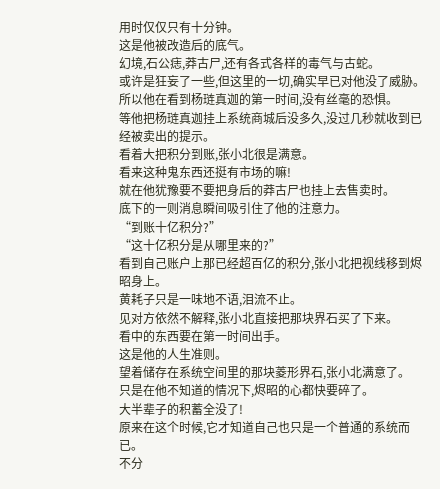用时仅仅只有十分钟。
这是他被改造后的底气。
幻境,石公痣,莽古尸,还有各式各样的毒气与古蛇。
或许是狂妄了一些,但这里的一切,确实早已对他没了威胁。
所以他在看到杨琏真迦的第一时间,没有丝毫的恐惧。
等他把杨琏真迦挂上系统商城后没多久,没过几秒就收到已经被卖出的提示。
看着大把积分到账,张小北很是满意。
看来这种鬼东西还挺有市场的嘛!
就在他犹豫要不要把身后的莽古尸也挂上去售卖时。
底下的一则消息瞬间吸引住了他的注意力。
“到账十亿积分?”
“这十亿积分是从哪里来的?”
看到自己账户上那已经超百亿的积分,张小北把视线移到烬昭身上。
黄耗子只是一味地不语,泪流不止。
见对方依然不解释,张小北直接把那块界石买了下来。
看中的东西要在第一时间出手。
这是他的人生准则。
望着储存在系统空间里的那块菱形界石,张小北满意了。
只是在他不知道的情况下,烬昭的心都快要碎了。
大半辈子的积蓄全没了!
原来在这个时候,它才知道自己也只是一个普通的系统而已。
不分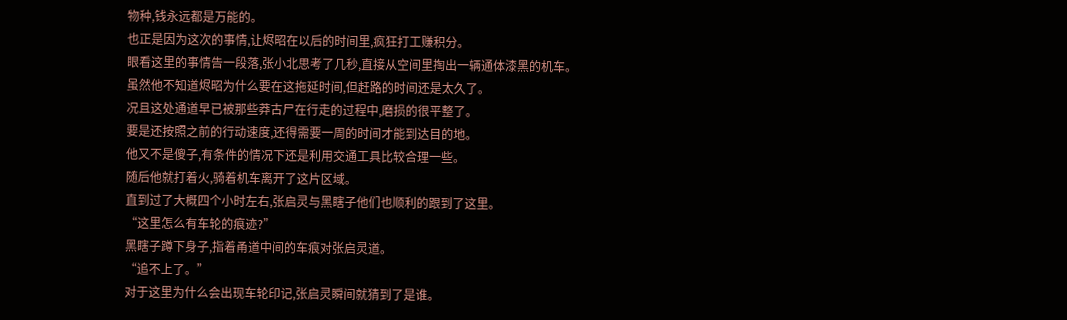物种,钱永远都是万能的。
也正是因为这次的事情,让烬昭在以后的时间里,疯狂打工赚积分。
眼看这里的事情告一段落,张小北思考了几秒,直接从空间里掏出一辆通体漆黑的机车。
虽然他不知道烬昭为什么要在这拖延时间,但赶路的时间还是太久了。
况且这处通道早已被那些莽古尸在行走的过程中,磨损的很平整了。
要是还按照之前的行动速度,还得需要一周的时间才能到达目的地。
他又不是傻子,有条件的情况下还是利用交通工具比较合理一些。
随后他就打着火,骑着机车离开了这片区域。
直到过了大概四个小时左右,张启灵与黑瞎子他们也顺利的跟到了这里。
“这里怎么有车轮的痕迹?”
黑瞎子蹲下身子,指着甬道中间的车痕对张启灵道。
“追不上了。”
对于这里为什么会出现车轮印记,张启灵瞬间就猜到了是谁。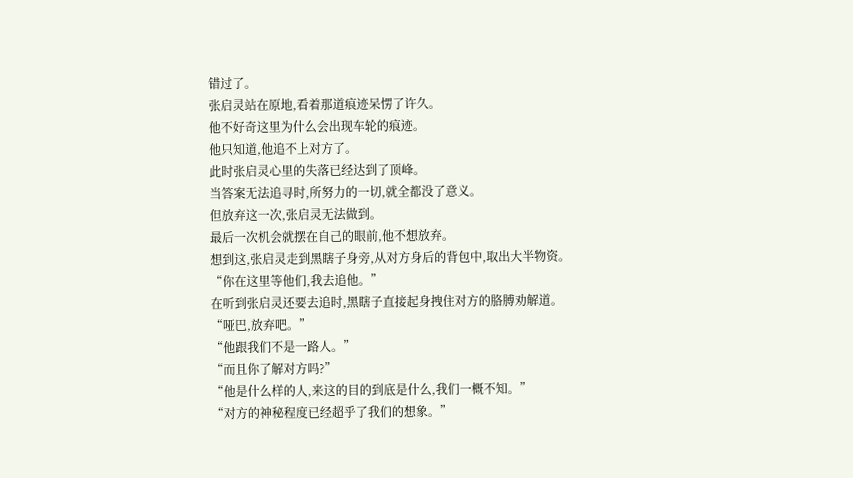错过了。
张启灵站在原地,看着那道痕迹呆愣了许久。
他不好奇这里为什么会出现车轮的痕迹。
他只知道,他追不上对方了。
此时张启灵心里的失落已经达到了顶峰。
当答案无法追寻时,所努力的一切,就全都没了意义。
但放弃这一次,张启灵无法做到。
最后一次机会就摆在自己的眼前,他不想放弃。
想到这,张启灵走到黑瞎子身旁,从对方身后的背包中,取出大半物资。
“你在这里等他们,我去追他。”
在听到张启灵还要去追时,黑瞎子直接起身拽住对方的胳膊劝解道。
“哑巴,放弃吧。”
“他跟我们不是一路人。”
“而且你了解对方吗?”
“他是什么样的人,来这的目的到底是什么,我们一概不知。”
“对方的神秘程度已经超乎了我们的想象。”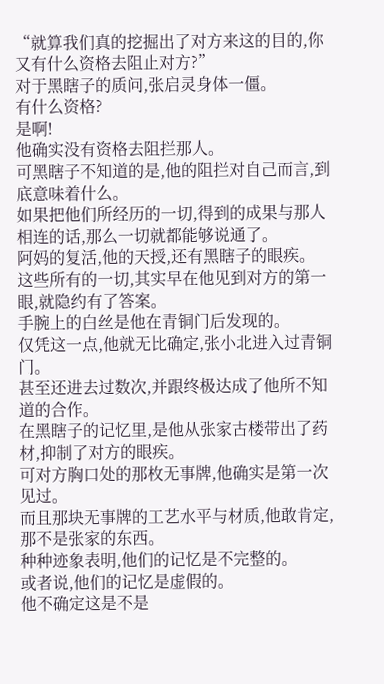“就算我们真的挖掘出了对方来这的目的,你又有什么资格去阻止对方?”
对于黑瞎子的质问,张启灵身体一僵。
有什么资格?
是啊!
他确实没有资格去阻拦那人。
可黑瞎子不知道的是,他的阻拦对自己而言,到底意味着什么。
如果把他们所经历的一切,得到的成果与那人相连的话,那么一切就都能够说通了。
阿妈的复活,他的天授,还有黑瞎子的眼疾。
这些所有的一切,其实早在他见到对方的第一眼,就隐约有了答案。
手腕上的白丝是他在青铜门后发现的。
仅凭这一点,他就无比确定,张小北进入过青铜门。
甚至还进去过数次,并跟终极达成了他所不知道的合作。
在黑瞎子的记忆里,是他从张家古楼带出了药材,抑制了对方的眼疾。
可对方胸口处的那枚无事牌,他确实是第一次见过。
而且那块无事牌的工艺水平与材质,他敢肯定,那不是张家的东西。
种种迹象表明,他们的记忆是不完整的。
或者说,他们的记忆是虚假的。
他不确定这是不是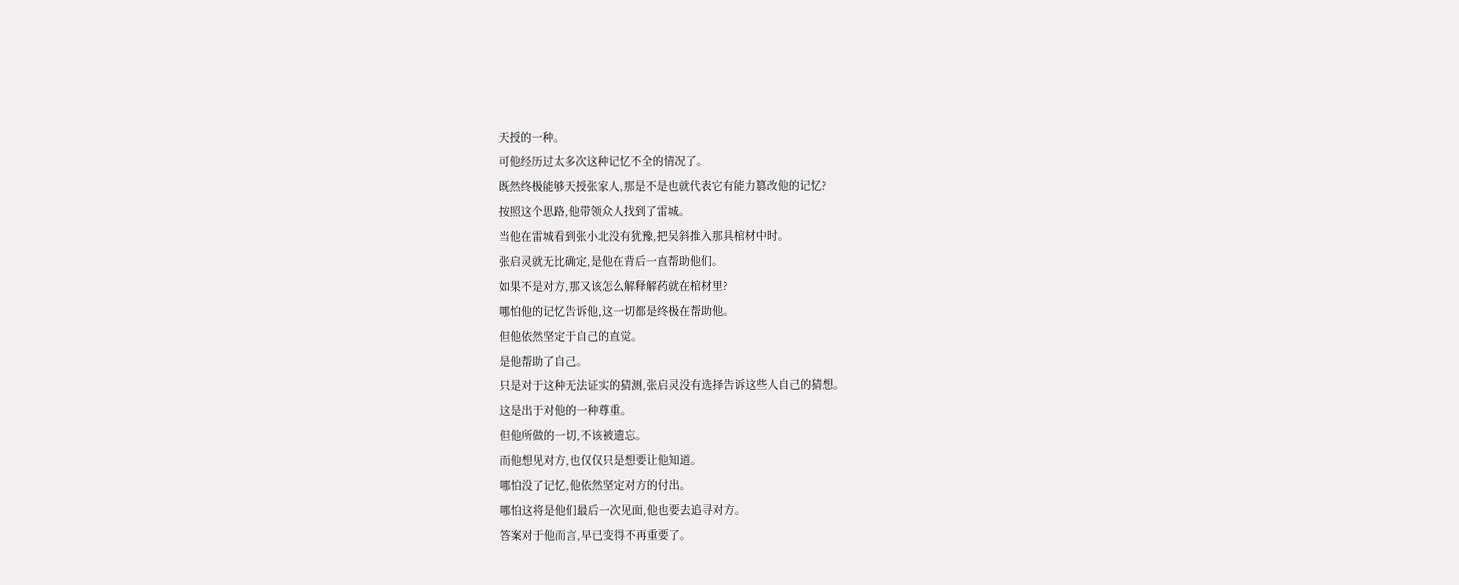天授的一种。
可他经历过太多次这种记忆不全的情况了。
既然终极能够天授张家人,那是不是也就代表它有能力篡改他的记忆?
按照这个思路,他带领众人找到了雷城。
当他在雷城看到张小北没有犹豫,把吴斜推入那具棺材中时。
张启灵就无比确定,是他在背后一直帮助他们。
如果不是对方,那又该怎么解释解药就在棺材里?
哪怕他的记忆告诉他,这一切都是终极在帮助他。
但他依然坚定于自己的直觉。
是他帮助了自己。
只是对于这种无法证实的猜测,张启灵没有选择告诉这些人自己的猜想。
这是出于对他的一种尊重。
但他所做的一切,不该被遗忘。
而他想见对方,也仅仅只是想要让他知道。
哪怕没了记忆,他依然坚定对方的付出。
哪怕这将是他们最后一次见面,他也要去追寻对方。
答案对于他而言,早已变得不再重要了。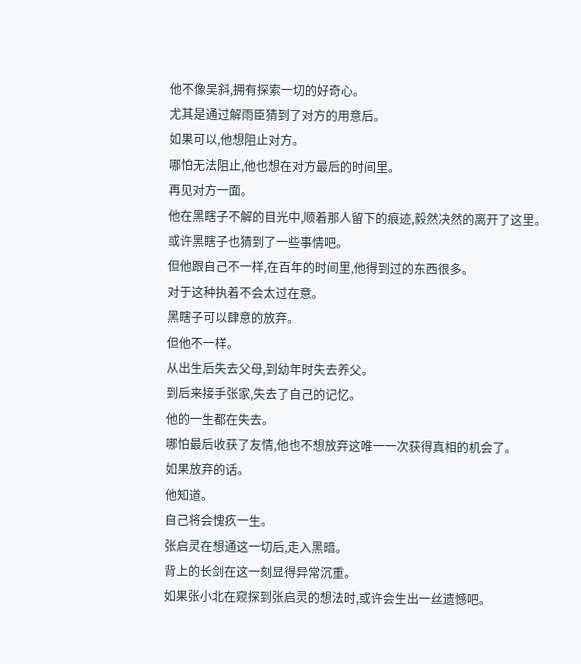他不像吴斜,拥有探索一切的好奇心。
尤其是通过解雨臣猜到了对方的用意后。
如果可以,他想阻止对方。
哪怕无法阻止,他也想在对方最后的时间里。
再见对方一面。
他在黑瞎子不解的目光中,顺着那人留下的痕迹,毅然决然的离开了这里。
或许黑瞎子也猜到了一些事情吧。
但他跟自己不一样,在百年的时间里,他得到过的东西很多。
对于这种执着不会太过在意。
黑瞎子可以肆意的放弃。
但他不一样。
从出生后失去父母,到幼年时失去养父。
到后来接手张家,失去了自己的记忆。
他的一生都在失去。
哪怕最后收获了友情,他也不想放弃这唯一一次获得真相的机会了。
如果放弃的话。
他知道。
自己将会愧疚一生。
张启灵在想通这一切后,走入黑暗。
背上的长剑在这一刻显得异常沉重。
如果张小北在窥探到张启灵的想法时,或许会生出一丝遗憾吧。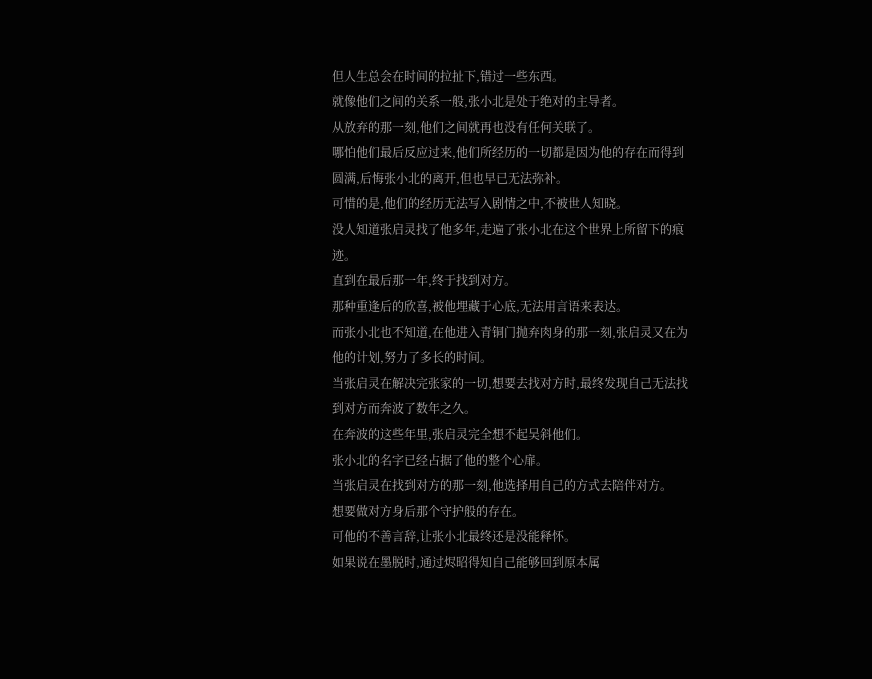但人生总会在时间的拉扯下,错过一些东西。
就像他们之间的关系一般,张小北是处于绝对的主导者。
从放弃的那一刻,他们之间就再也没有任何关联了。
哪怕他们最后反应过来,他们所经历的一切都是因为他的存在而得到圆满,后悔张小北的离开,但也早已无法弥补。
可惜的是,他们的经历无法写入剧情之中,不被世人知晓。
没人知道张启灵找了他多年,走遍了张小北在这个世界上所留下的痕迹。
直到在最后那一年,终于找到对方。
那种重逢后的欣喜,被他埋藏于心底,无法用言语来表达。
而张小北也不知道,在他进入青铜门抛弃肉身的那一刻,张启灵又在为他的计划,努力了多长的时间。
当张启灵在解决完张家的一切,想要去找对方时,最终发现自己无法找到对方而奔波了数年之久。
在奔波的这些年里,张启灵完全想不起吴斜他们。
张小北的名字已经占据了他的整个心扉。
当张启灵在找到对方的那一刻,他选择用自己的方式去陪伴对方。
想要做对方身后那个守护般的存在。
可他的不善言辞,让张小北最终还是没能释怀。
如果说在墨脱时,通过烬昭得知自己能够回到原本属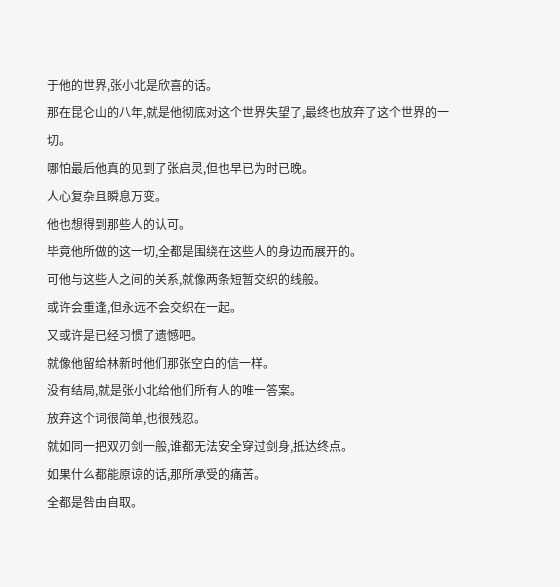于他的世界,张小北是欣喜的话。
那在昆仑山的八年,就是他彻底对这个世界失望了,最终也放弃了这个世界的一切。
哪怕最后他真的见到了张启灵,但也早已为时已晚。
人心复杂且瞬息万变。
他也想得到那些人的认可。
毕竟他所做的这一切,全都是围绕在这些人的身边而展开的。
可他与这些人之间的关系,就像两条短暂交织的线般。
或许会重逢,但永远不会交织在一起。
又或许是已经习惯了遗憾吧。
就像他留给林新时他们那张空白的信一样。
没有结局,就是张小北给他们所有人的唯一答案。
放弃这个词很简单,也很残忍。
就如同一把双刃剑一般,谁都无法安全穿过剑身,抵达终点。
如果什么都能原谅的话,那所承受的痛苦。
全都是咎由自取。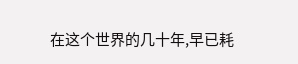在这个世界的几十年,早已耗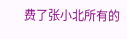费了张小北所有的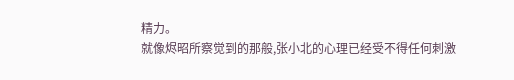精力。
就像烬昭所察觉到的那般,张小北的心理已经受不得任何刺激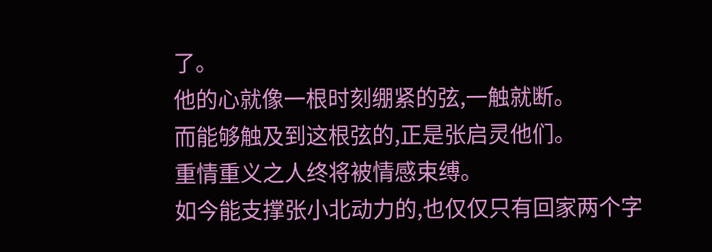了。
他的心就像一根时刻绷紧的弦,一触就断。
而能够触及到这根弦的,正是张启灵他们。
重情重义之人终将被情感束缚。
如今能支撑张小北动力的,也仅仅只有回家两个字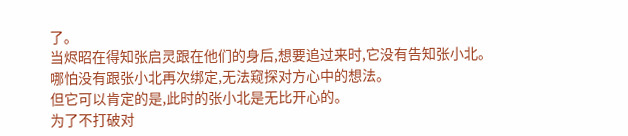了。
当烬昭在得知张启灵跟在他们的身后,想要追过来时,它没有告知张小北。
哪怕没有跟张小北再次绑定,无法窥探对方心中的想法。
但它可以肯定的是,此时的张小北是无比开心的。
为了不打破对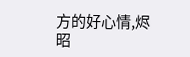方的好心情,烬昭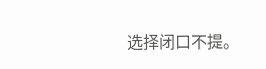选择闭口不提。